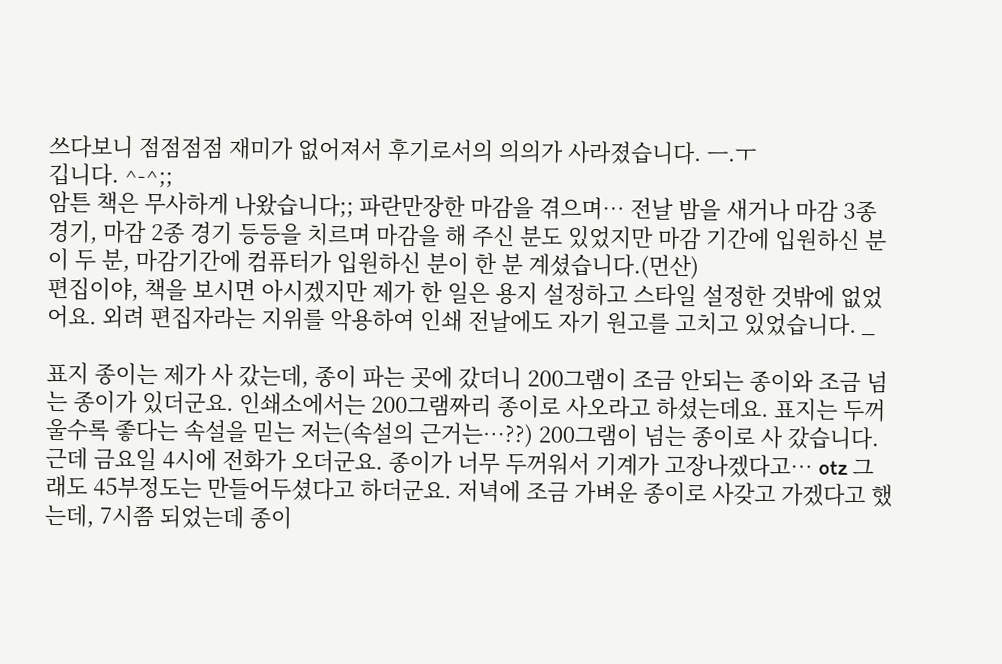쓰다보니 점점점점 재미가 없어져서 후기로서의 의의가 사라졌습니다. ㅡ.ㅜ
깁니다. ^-^;;
암튼 책은 무사하게 나왔습니다;; 파란만장한 마감을 겪으며… 전날 밤을 새거나 마감 3종 경기, 마감 2종 경기 등등을 치르며 마감을 해 주신 분도 있었지만 마감 기간에 입원하신 분이 두 분, 마감기간에 컴퓨터가 입원하신 분이 한 분 계셨습니다.(먼산)
편집이야, 책을 보시면 아시겠지만 제가 한 일은 용지 설정하고 스타일 설정한 것밖에 없었어요. 외려 편집자라는 지위를 악용하여 인쇄 전날에도 자기 원고를 고치고 있었습니다. _

표지 종이는 제가 사 갔는데, 종이 파는 곳에 갔더니 200그램이 조금 안되는 종이와 조금 넘는 종이가 있더군요. 인쇄소에서는 200그램짜리 종이로 사오라고 하셨는데요. 표지는 두꺼울수록 좋다는 속설을 믿는 저는(속설의 근거는…??) 200그램이 넘는 종이로 사 갔습니다.
근데 금요일 4시에 전화가 오더군요. 종이가 너무 두꺼워서 기계가 고장나겠다고… otz 그래도 45부정도는 만들어두셨다고 하더군요. 저녁에 조금 가벼운 종이로 사갖고 가겠다고 했는데, 7시쯤 되었는데 종이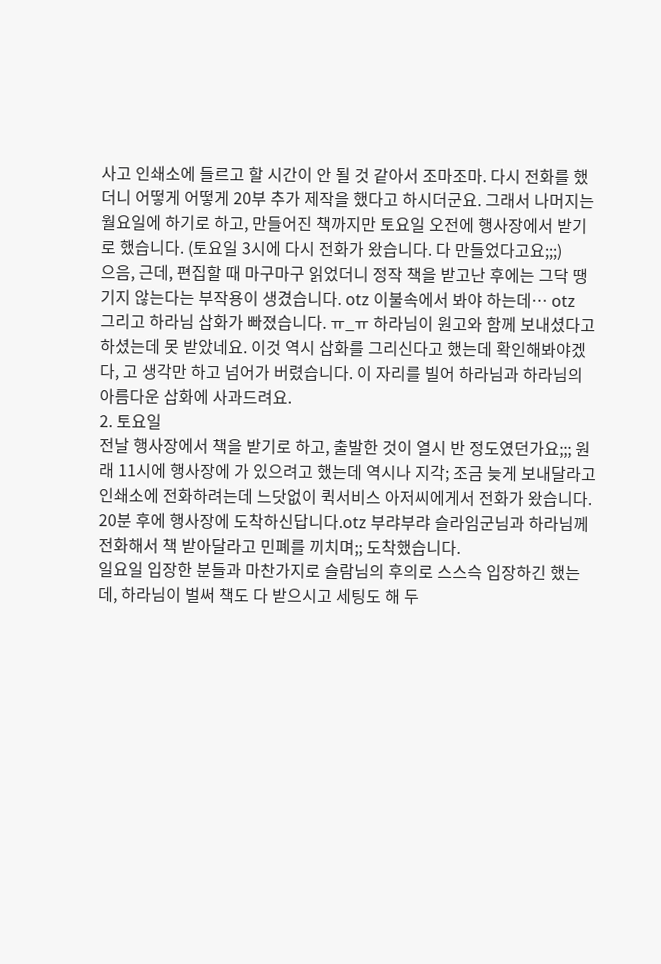사고 인쇄소에 들르고 할 시간이 안 될 것 같아서 조마조마. 다시 전화를 했더니 어떻게 어떻게 20부 추가 제작을 했다고 하시더군요. 그래서 나머지는 월요일에 하기로 하고, 만들어진 책까지만 토요일 오전에 행사장에서 받기로 했습니다. (토요일 3시에 다시 전화가 왔습니다. 다 만들었다고요;;;)
으음, 근데, 편집할 때 마구마구 읽었더니 정작 책을 받고난 후에는 그닥 땡기지 않는다는 부작용이 생겼습니다. otz 이불속에서 봐야 하는데… otz
그리고 하라님 삽화가 빠졌습니다. ㅠ_ㅠ 하라님이 원고와 함께 보내셨다고 하셨는데 못 받았네요. 이것 역시 삽화를 그리신다고 했는데 확인해봐야겠다, 고 생각만 하고 넘어가 버렸습니다. 이 자리를 빌어 하라님과 하라님의 아름다운 삽화에 사과드려요.
2. 토요일
전날 행사장에서 책을 받기로 하고, 출발한 것이 열시 반 정도였던가요;;; 원래 11시에 행사장에 가 있으려고 했는데 역시나 지각; 조금 늦게 보내달라고 인쇄소에 전화하려는데 느닷없이 퀵서비스 아저씨에게서 전화가 왔습니다. 20분 후에 행사장에 도착하신답니다.otz 부랴부랴 슬라임군님과 하라님께 전화해서 책 받아달라고 민폐를 끼치며;; 도착했습니다.
일요일 입장한 분들과 마찬가지로 슬람님의 후의로 스스슥 입장하긴 했는데, 하라님이 벌써 책도 다 받으시고 세팅도 해 두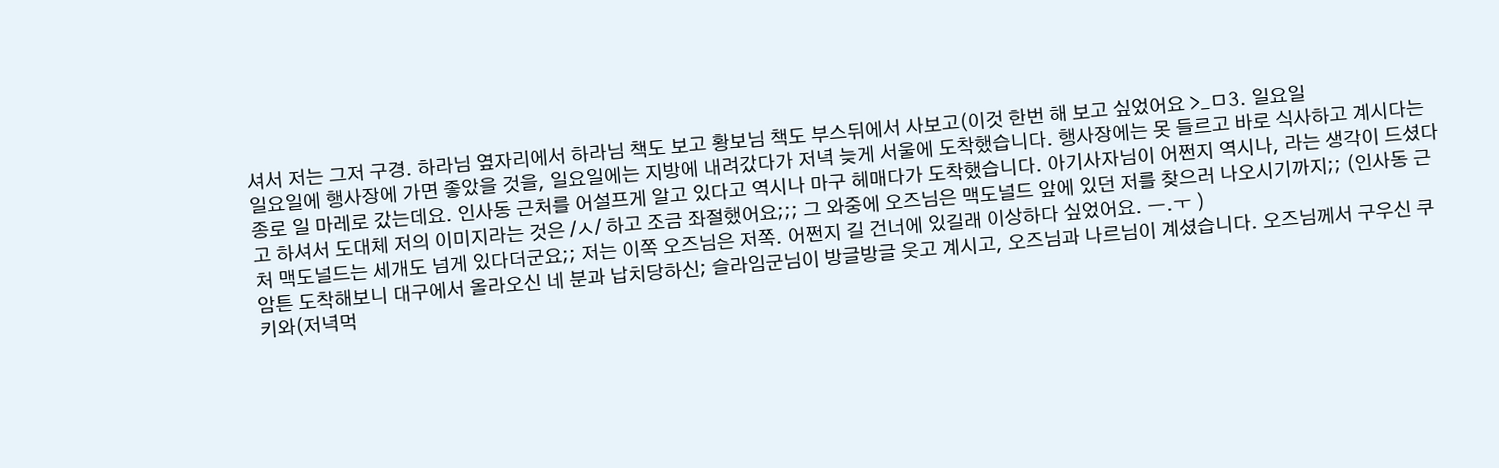셔서 저는 그저 구경. 하라님 옆자리에서 하라님 책도 보고 황보님 책도 부스뒤에서 사보고(이것 한번 해 보고 싶었어요 >_ㅁ3. 일요일
일요일에 행사장에 가면 좋았을 것을, 일요일에는 지방에 내려갔다가 저녁 늦게 서울에 도착했습니다. 행사장에는 못 들르고 바로 식사하고 계시다는 종로 일 마레로 갔는데요. 인사동 근처를 어설프게 알고 있다고 역시나 마구 헤매다가 도착했습니다. 아기사자님이 어쩐지 역시나, 라는 생각이 드셨다고 하셔서 도대체 저의 이미지라는 것은 /ㅅ/ 하고 조금 좌절했어요;;; 그 와중에 오즈님은 맥도널드 앞에 있던 저를 찾으러 나오시기까지;; (인사동 근처 맥도널드는 세개도 넘게 있다더군요;; 저는 이쪽 오즈님은 저쪽. 어쩐지 길 건너에 있길래 이상하다 싶었어요. ㅡ.ㅜ )
암튼 도착해보니 대구에서 올라오신 네 분과 납치당하신; 슬라임군님이 방글방글 웃고 계시고, 오즈님과 나르님이 계셨습니다. 오즈님께서 구우신 쿠키와(저녁먹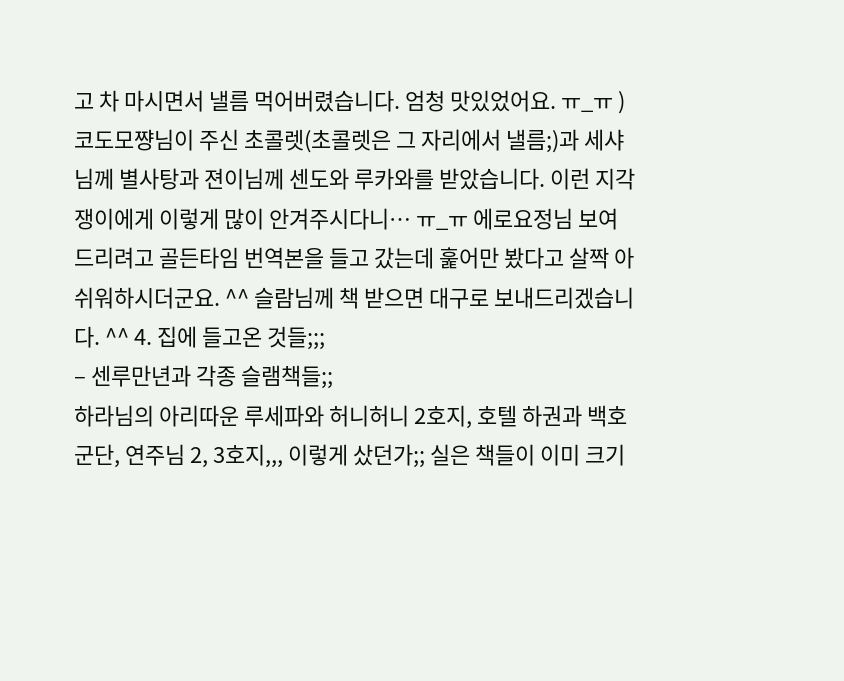고 차 마시면서 낼름 먹어버렸습니다. 엄청 맛있었어요. ㅠ_ㅠ ) 코도모쨩님이 주신 초콜렛(초콜렛은 그 자리에서 낼름;)과 세샤님께 별사탕과 젼이님께 센도와 루카와를 받았습니다. 이런 지각쟁이에게 이렇게 많이 안겨주시다니… ㅠ_ㅠ 에로요정님 보여드리려고 골든타임 번역본을 들고 갔는데 훑어만 봤다고 살짝 아쉬워하시더군요. ^^ 슬람님께 책 받으면 대구로 보내드리겠습니다. ^^ 4. 집에 들고온 것들;;;
– 센루만년과 각종 슬램책들;;
하라님의 아리따운 루세파와 허니허니 2호지, 호텔 하권과 백호군단, 연주님 2, 3호지,,, 이렇게 샀던가;; 실은 책들이 이미 크기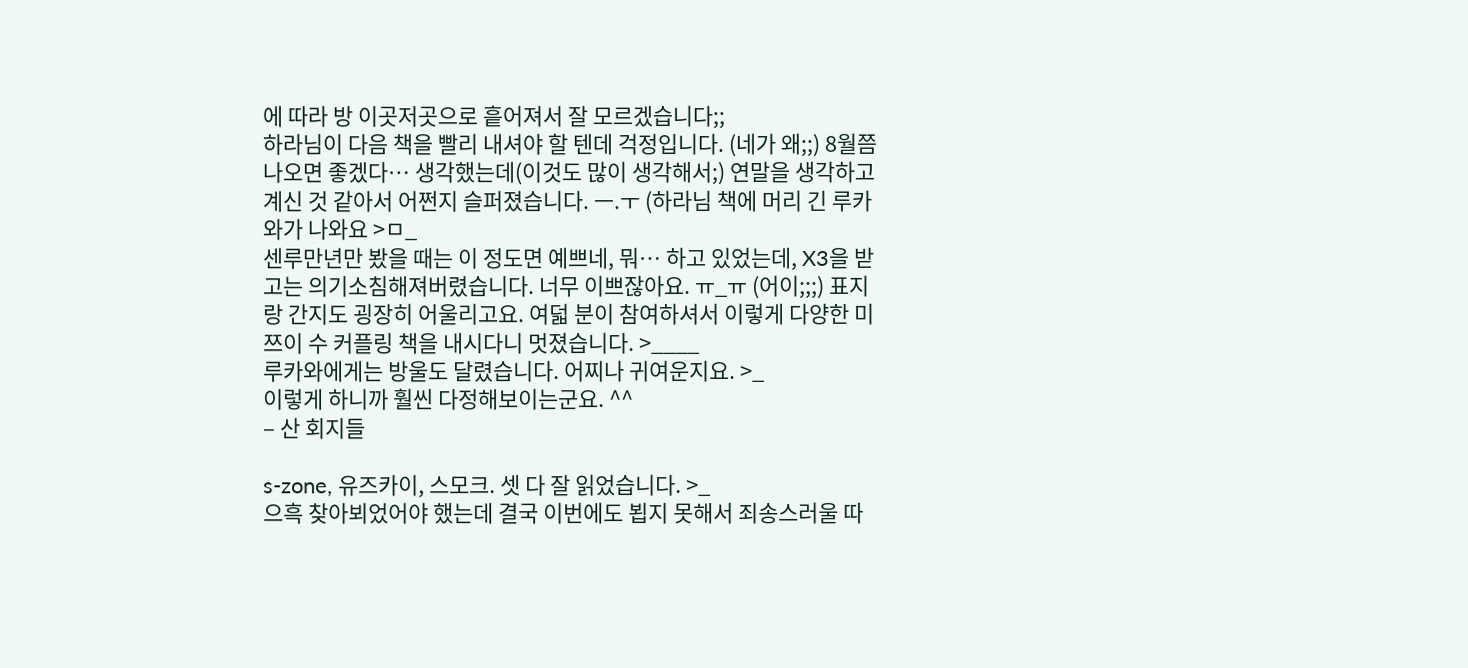에 따라 방 이곳저곳으로 흩어져서 잘 모르겠습니다;;
하라님이 다음 책을 빨리 내셔야 할 텐데 걱정입니다. (네가 왜;;) 8월쯤 나오면 좋겠다… 생각했는데(이것도 많이 생각해서;) 연말을 생각하고 계신 것 같아서 어쩐지 슬퍼졌습니다. ㅡ.ㅜ (하라님 책에 머리 긴 루카와가 나와요 >ㅁ_
센루만년만 봤을 때는 이 정도면 예쁘네, 뭐… 하고 있었는데, X3을 받고는 의기소침해져버렸습니다. 너무 이쁘잖아요. ㅠ_ㅠ (어이;;;) 표지랑 간지도 굉장히 어울리고요. 여덟 분이 참여하셔서 이렇게 다양한 미쯔이 수 커플링 책을 내시다니 멋졌습니다. >____
루카와에게는 방울도 달렸습니다. 어찌나 귀여운지요. >_
이렇게 하니까 훨씬 다정해보이는군요. ^^
– 산 회지들

s-zone, 유즈카이, 스모크. 셋 다 잘 읽었습니다. >_
으흑 찾아뵈었어야 했는데 결국 이번에도 뵙지 못해서 죄송스러울 따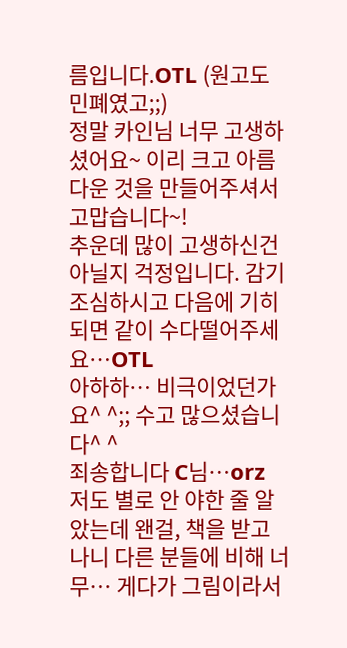름입니다.OTL (원고도 민폐였고;;)
정말 카인님 너무 고생하셨어요~ 이리 크고 아름다운 것을 만들어주셔서 고맙습니다~!
추운데 많이 고생하신건 아닐지 걱정입니다. 감기 조심하시고 다음에 기히되면 같이 수다떨어주세요…OTL
아하하… 비극이었던가요^ ^;; 수고 많으셨습니다^ ^
죄송합니다 C님…orz 저도 별로 안 야한 줄 알았는데 왠걸, 책을 받고 나니 다른 분들에 비해 너무… 게다가 그림이라서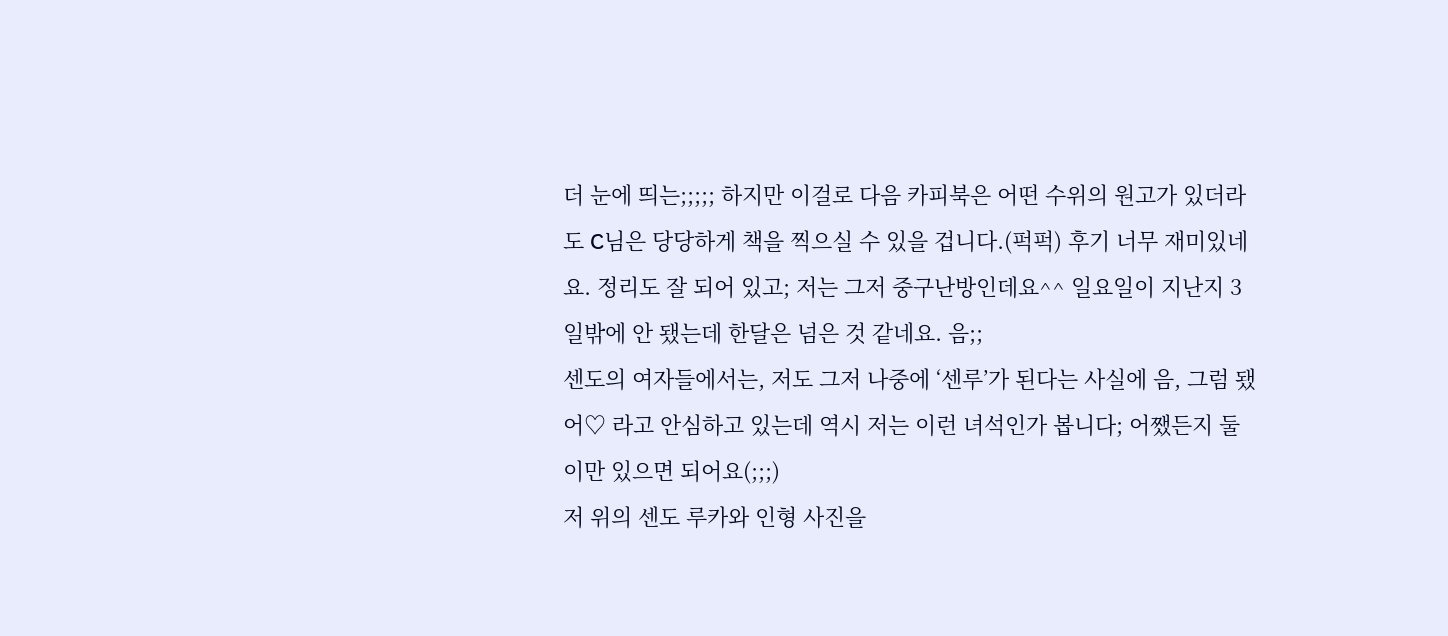더 눈에 띄는;;;;; 하지만 이걸로 다음 카피북은 어떤 수위의 원고가 있더라도 C님은 당당하게 책을 찍으실 수 있을 겁니다.(퍽퍽) 후기 너무 재미있네요. 정리도 잘 되어 있고; 저는 그저 중구난방인데요^^ 일요일이 지난지 3일밖에 안 됐는데 한달은 넘은 것 같네요. 음;;
센도의 여자들에서는, 저도 그저 나중에 ‘센루’가 된다는 사실에 음, 그럼 됐어♡ 라고 안심하고 있는데 역시 저는 이런 녀석인가 봅니다; 어쨌든지 둘이만 있으면 되어요(;;;)
저 위의 센도 루카와 인형 사진을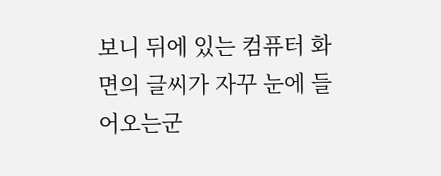보니 뒤에 있는 컴퓨터 화면의 글씨가 자꾸 눈에 들어오는군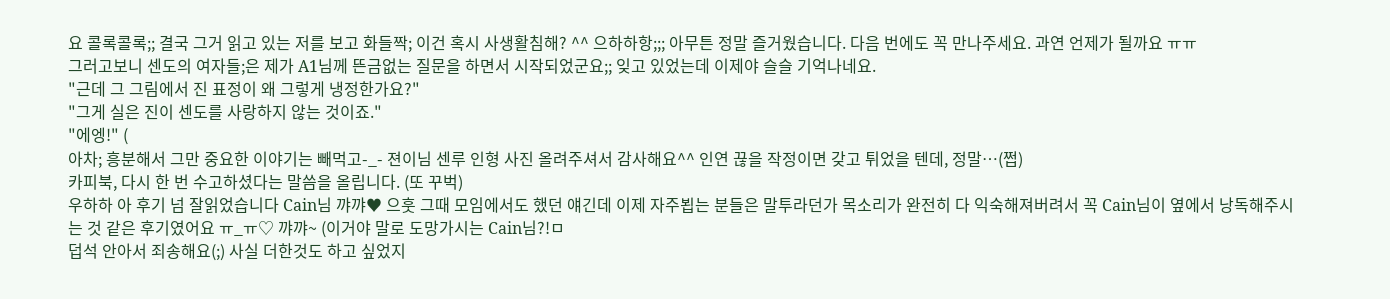요 콜록콜록;; 결국 그거 읽고 있는 저를 보고 화들짝; 이건 혹시 사생활침해? ^^ 으하하항;;; 아무튼 정말 즐거웠습니다. 다음 번에도 꼭 만나주세요. 과연 언제가 될까요 ㅠㅠ
그러고보니 센도의 여자들;은 제가 A1님께 뜬금없는 질문을 하면서 시작되었군요;; 잊고 있었는데 이제야 슬슬 기억나네요.
"근데 그 그림에서 진 표정이 왜 그렇게 냉정한가요?"
"그게 실은 진이 센도를 사랑하지 않는 것이죠."
"에엥!" (
아차; 흥분해서 그만 중요한 이야기는 빼먹고-_- 젼이님 센루 인형 사진 올려주셔서 감사해요^^ 인연 끊을 작정이면 갖고 튀었을 텐데, 정말…(쩝)
카피북, 다시 한 번 수고하셨다는 말씀을 올립니다. (또 꾸벅)
우하하 아 후기 넘 잘읽었습니다 Cain님 꺄꺄♥ 으훗 그때 모임에서도 했던 얘긴데 이제 자주뵙는 분들은 말투라던가 목소리가 완전히 다 익숙해져버려서 꼭 Cain님이 옆에서 낭독해주시는 것 같은 후기였어요 ㅠ_ㅠ♡ 꺄꺄~ (이거야 말로 도망가시는 Cain님?!ㅁ
덥석 안아서 죄송해요(;) 사실 더한것도 하고 싶었지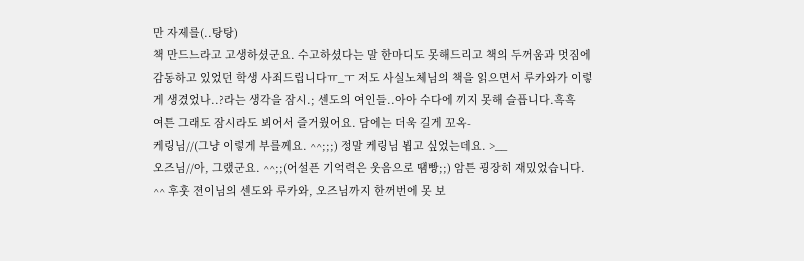만 자제를(..탕탕)
책 만드느라고 고생하셨군요. 수고하셨다는 말 한마디도 못해드리고 책의 두꺼움과 멋짐에 감동하고 있었던 학생 사죄드립니다ㅠ_ㅜ 저도 사실노체님의 책을 읽으면서 루카와가 이렇게 생겼었나..?라는 생각을 잠시.; 센도의 여인들..아아 수다에 끼지 못해 슬픕니다.흑흑
여튼 그래도 잠시라도 뵈어서 즐거웠어요. 담에는 더욱 길게 꼬옥-
케링님//(그냥 이렇게 부를께요. ^^;;;) 정말 케링님 뵙고 싶었는데요. >__
오즈님//아, 그랬군요. ^^;;(어설픈 기억력은 웃음으로 땜빵;;) 암튼 굉장히 재밌었습니다. ^^ 후훗 젼이님의 센도와 루카와, 오즈님까지 한꺼번에 못 보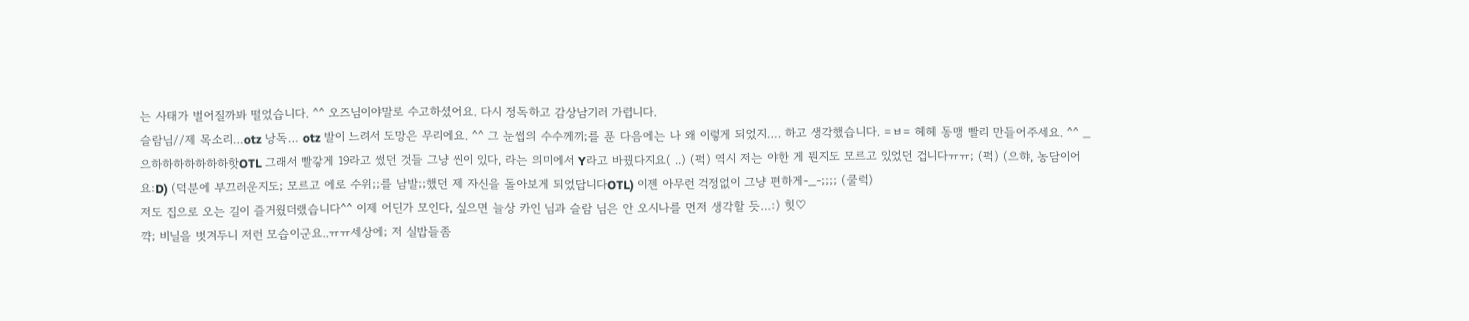는 사태가 벌어질까봐 떨었습니다. ^^ 오즈님이야말로 수고하셨어요. 다시 정독하고 감상남기러 가렵니다.
슬람님//제 목소리…otz 낭독… otz 발이 느려서 도망은 무리에요. ^^ 그 눈썹의 수수께끼;를 푼 다음에는 나 왜 이렇게 되었지…. 하고 생각했습니다. =ㅂ= 헤헤 동맹 빨리 만들어주세요. ^^ _
으하하하하하하하핫OTL 그래서 빨갛게 19라고 썼던 것들 그냥 씬이 있다, 라는 의미에서 Y라고 바꿨다지요( ..) (퍽) 역시 저는 야한 게 뭔지도 모르고 있었던 겁니다ㅠㅠ; (퍽) (으햐, 농담이어요:D) (덕분에 부끄러운지도; 모르고 에로 수위;;를 남발;;했던 제 자신을 돌아보게 되었답니다OTL) 이젠 아무런 걱정없이 그냥 편하게-_-;;;; (쿨럭)
저도 집으로 오는 길이 즐거웠더랬습니다^^ 이제 어딘가 모인다, 싶으면 늘상 카인 님과 슬람 님은 안 오시나를 먼저 생각할 듯…:) 힛♡
꺅; 비닐을 벗겨두니 저런 모습이군요..ㅠㅠ세상에; 저 실밥들좀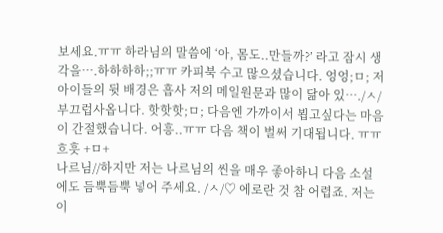보세요.ㅠㅠ 하라님의 말씀에 ‘아, 몸도..만들까?’ 라고 잠시 생각을….하하하하;;ㅠㅠ 카피북 수고 많으셨습니다. 엉엉;ㅁ; 저 아이들의 뒷 배경은 흡사 저의 메일원문과 많이 닮아 있…./ㅅ/ 부끄럽사옵니다. 핫핫핫;ㅁ; 다음엔 가까이서 뵙고싶다는 마음이 간절했습니다. 어흥..ㅠㅠ 다음 책이 벌써 기대됩니다. ㅠㅠ 흐흣 +ㅁ+
나르님//하지만 저는 나르님의 씬을 매우 좋아하니 다음 소설에도 듬뿍듬뿍 넣어 주세요. /ㅅ/♡ 에로란 것 참 어렵죠. 저는 이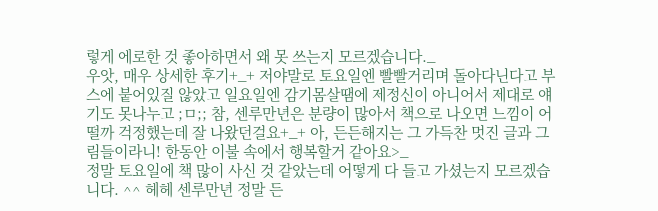렇게 에로한 것 좋아하면서 왜 못 쓰는지 모르겠습니다._
우앗, 매우 상세한 후기+_+ 저야말로 토요일엔 빨빨거리며 돌아다닌다고 부스에 붙어있질 않았고 일요일엔 감기몸살땜에 제정신이 아니어서 제대로 얘기도 못나누고 ;ㅁ;; 참, 센루만년은 분량이 많아서 책으로 나오면 느낌이 어떨까 걱정했는데 잘 나왔던걸요+_+ 아, 든든해지는 그 가득찬 멋진 글과 그림들이라니! 한동안 이불 속에서 행복할거 같아요>_
정말 토요일에 책 많이 사신 것 같았는데 어떻게 다 들고 가셨는지 모르겠습니다. ^^ 헤헤 센루만년 정말 든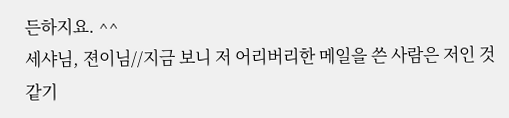든하지요. ^^
세샤님, 젼이님//지금 보니 저 어리버리한 메일을 쓴 사람은 저인 것 같기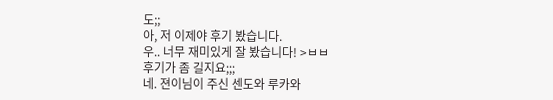도;;
아, 저 이제야 후기 봤습니다.
우.. 너무 재미있게 잘 봤습니다! >ㅂㅂ
후기가 좀 길지요;;;
네. 젼이님이 주신 센도와 루카와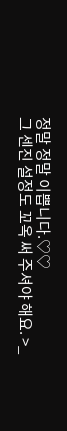정말 정말 이쁩니다.♡♡
그 센진 설정도 꼬옥 써 주셔야 해요. >_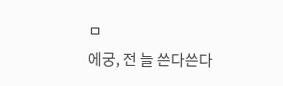ㅁ
에궁, 전 늘 쓴다쓴다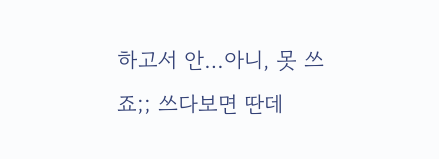하고서 안…아니, 못 쓰죠;; 쓰다보면 딴데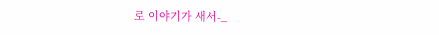로 이야기가 새서-_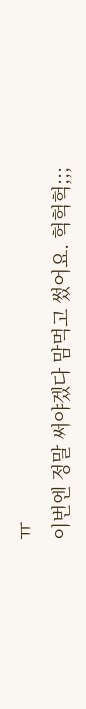ㅠ
이번엔 정말 써야겠다 맘먹고 썼어요. 헉헉헉;;;